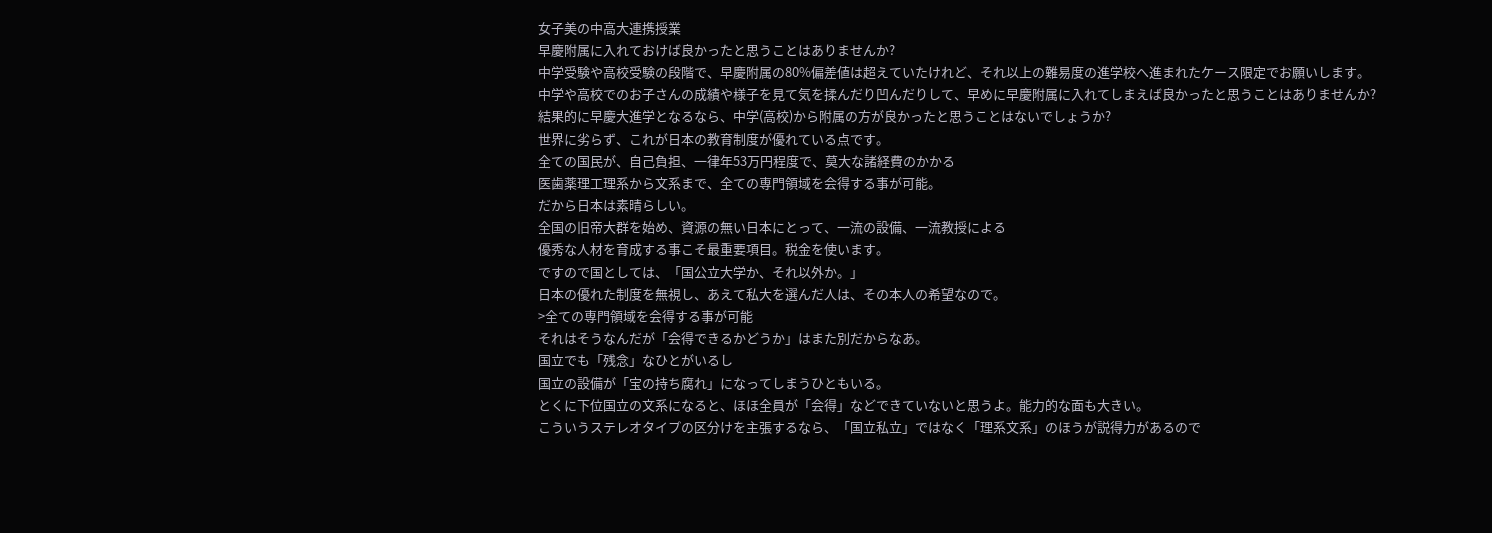女子美の中高大連携授業
早慶附属に入れておけば良かったと思うことはありませんか?
中学受験や高校受験の段階で、早慶附属の80%偏差値は超えていたけれど、それ以上の難易度の進学校へ進まれたケース限定でお願いします。
中学や高校でのお子さんの成績や様子を見て気を揉んだり凹んだりして、早めに早慶附属に入れてしまえば良かったと思うことはありませんか?
結果的に早慶大進学となるなら、中学(高校)から附属の方が良かったと思うことはないでしょうか?
世界に劣らず、これが日本の教育制度が優れている点です。
全ての国民が、自己負担、一律年53万円程度で、莫大な諸経費のかかる
医歯薬理工理系から文系まで、全ての専門領域を会得する事が可能。
だから日本は素晴らしい。
全国の旧帝大群を始め、資源の無い日本にとって、一流の設備、一流教授による
優秀な人材を育成する事こそ最重要項目。税金を使います。
ですので国としては、「国公立大学か、それ以外か。」
日本の優れた制度を無視し、あえて私大を選んだ人は、その本人の希望なので。
>全ての専門領域を会得する事が可能
それはそうなんだが「会得できるかどうか」はまた別だからなあ。
国立でも「残念」なひとがいるし
国立の設備が「宝の持ち腐れ」になってしまうひともいる。
とくに下位国立の文系になると、ほほ全員が「会得」などできていないと思うよ。能力的な面も大きい。
こういうステレオタイプの区分けを主張するなら、「国立私立」ではなく「理系文系」のほうが説得力があるので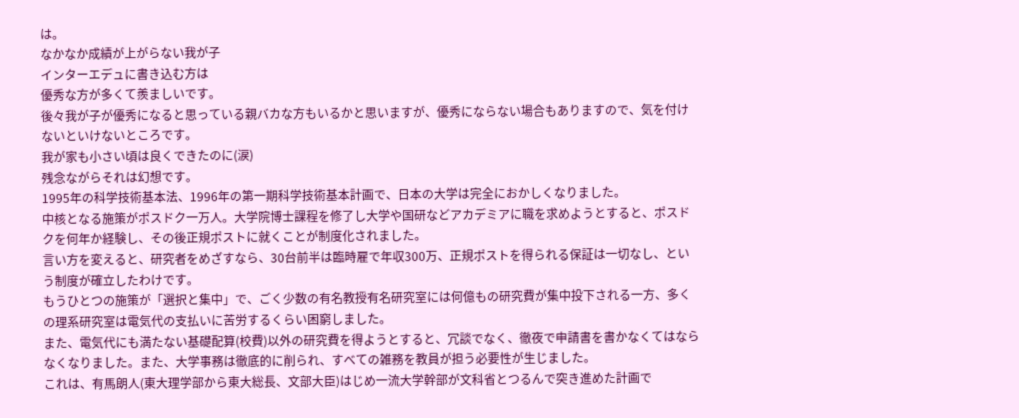は。
なかなか成績が上がらない我が子
インターエデュに書き込む方は
優秀な方が多くて羨ましいです。
後々我が子が優秀になると思っている親バカな方もいるかと思いますが、優秀にならない場合もありますので、気を付けないといけないところです。
我が家も小さい頃は良くできたのに(涙)
残念ながらそれは幻想です。
1995年の科学技術基本法、1996年の第一期科学技術基本計画で、日本の大学は完全におかしくなりました。
中核となる施策がポスドク一万人。大学院博士課程を修了し大学や国研などアカデミアに職を求めようとすると、ポスドクを何年か経験し、その後正規ポストに就くことが制度化されました。
言い方を変えると、研究者をめざすなら、30台前半は臨時雇で年収300万、正規ポストを得られる保証は一切なし、という制度が確立したわけです。
もうひとつの施策が「選択と集中」で、ごく少数の有名教授有名研究室には何億もの研究費が集中投下される一方、多くの理系研究室は電気代の支払いに苦労するくらい困窮しました。
また、電気代にも満たない基礎配算(校費)以外の研究費を得ようとすると、冗談でなく、徹夜で申請書を書かなくてはならなくなりました。また、大学事務は徹底的に削られ、すべての雑務を教員が担う必要性が生じました。
これは、有馬朗人(東大理学部から東大総長、文部大臣)はじめ一流大学幹部が文科省とつるんで突き進めた計画で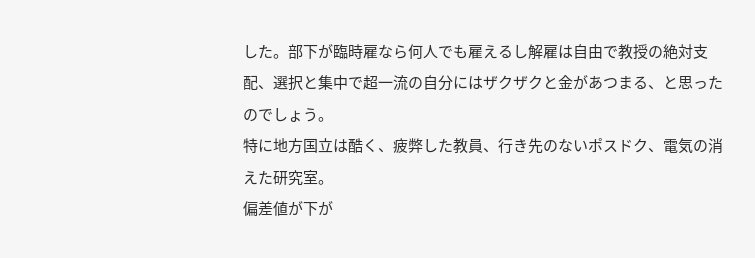した。部下が臨時雇なら何人でも雇えるし解雇は自由で教授の絶対支配、選択と集中で超一流の自分にはザクザクと金があつまる、と思ったのでしょう。
特に地方国立は酷く、疲弊した教員、行き先のないポスドク、電気の消えた研究室。
偏差値が下が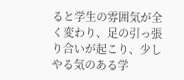ると学生の雰囲気が全く変わり、足の引っ張り合いが起こり、少しやる気のある学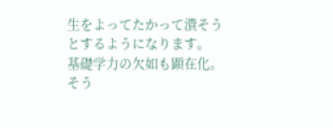生をよってたかって潰そうとするようになります。
基礎学力の欠如も顕在化。
そう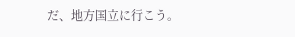だ、地方国立に行こう。